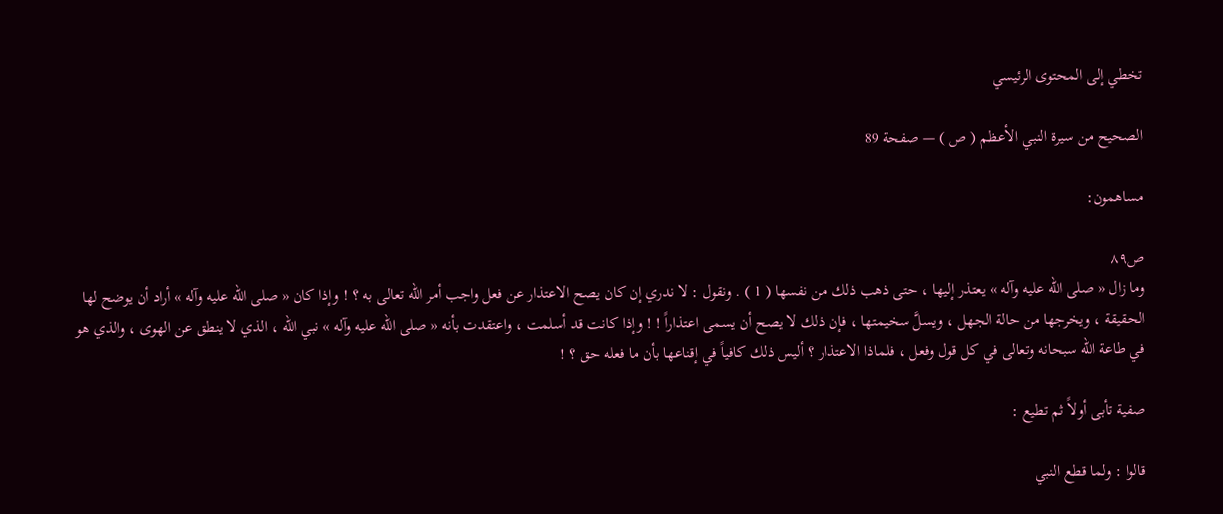تخطي إلى المحتوى الرئيسي

الصحيح من سيرة النبي الأعظم ( ص ) — صفحة 89

مساهمون:

ص٨٩
وما زال « صلى الله عليه وآله » يعتذر إليها ، حتى ذهب ذلك من نفسها ( 1 ) . ونقول : لا ندري إن كان يصح الاعتذار عن فعل واجب أمر الله تعالى به ؟ ! وإذا كان « صلى الله عليه وآله » أراد أن يوضح لها الحقيقة ، ويخرجها من حالة الجهل ، ويسلَّ سخيمتها ، فإن ذلك لا يصح أن يسمى اعتذاراً ! ! وإذا كانت قد أسلمت ، واعتقدت بأنه « صلى الله عليه وآله » نبي الله ، الذي لا ينطق عن الهوى ، والذي هو في طاعة الله سبحانه وتعالى في كل قول وفعل ، فلماذا الاعتذار ؟ أليس ذلك كافياً في إقناعها بأن ما فعله حق ؟ !

صفية تأبى أولاً ثم تطيع :

قالوا : ولما قطع النبي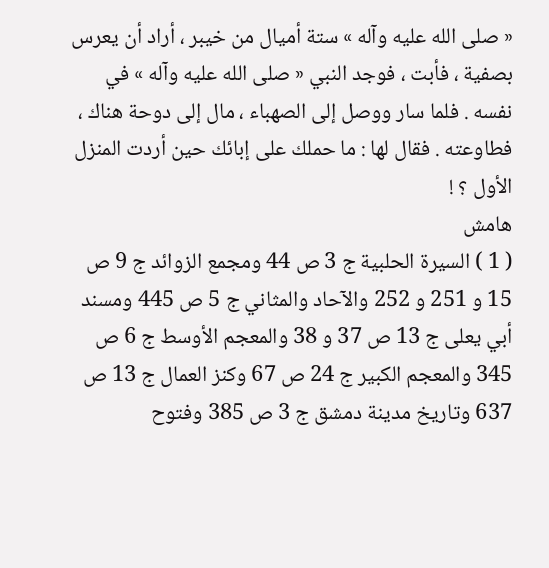« صلى الله عليه وآله » ستة أميال من خيبر ، أراد أن يعرس بصفية ، فأبت ، فوجد النبي « صلى الله عليه وآله » في نفسه . فلما سار ووصل إلى الصهباء ، مال إلى دوحة هناك ، فطاوعته . فقال لها : ما حملك على إبائك حين أردت المنزل الأول ؟ !
هامش
( 1 ) السيرة الحلبية ج 3 ص 44 ومجمع الزوائد ج 9 ص 15 و 251 و 252 والآحاد والمثاني ج 5 ص 445 ومسند أبي يعلى ج 13 ص 37 و 38 والمعجم الأوسط ج 6 ص 345 والمعجم الكبير ج 24 ص 67 وكنز العمال ج 13 ص 637 وتاريخ مدينة دمشق ج 3 ص 385 وفتوح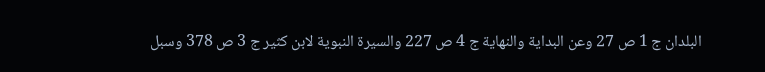البلدان ج 1 ص 27 وعن البداية والنهاية ج 4 ص 227 والسيرة النبوية لابن كثير ج 3 ص 378 وسبل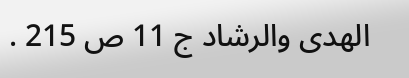الهدى والرشاد ج 11 ص 215 .